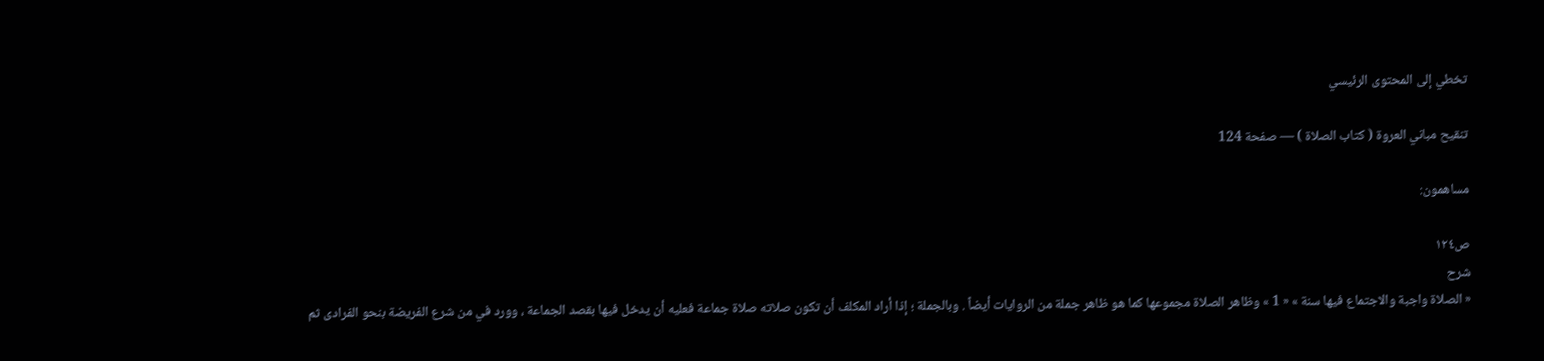تخطي إلى المحتوى الرئيسي

تنقيح مباني العروة ( كتاب الصلاة ) — صفحة 124

مساهمون:

ص١٢٤
شرح
« الصلاة واجبة والاجتماع فيها سنة » « 1 » وظاهر الصلاة مجموعها كما هو ظاهر جملة من الروايات أيضاً . وبالجملة ؛ إذا أراد المكلف أن تكون صلاته صلاة جماعة فعليه أن يدخل فيها بقصد الجماعة ، وورد في من شرع الفريضة بنحو الفرادى ثم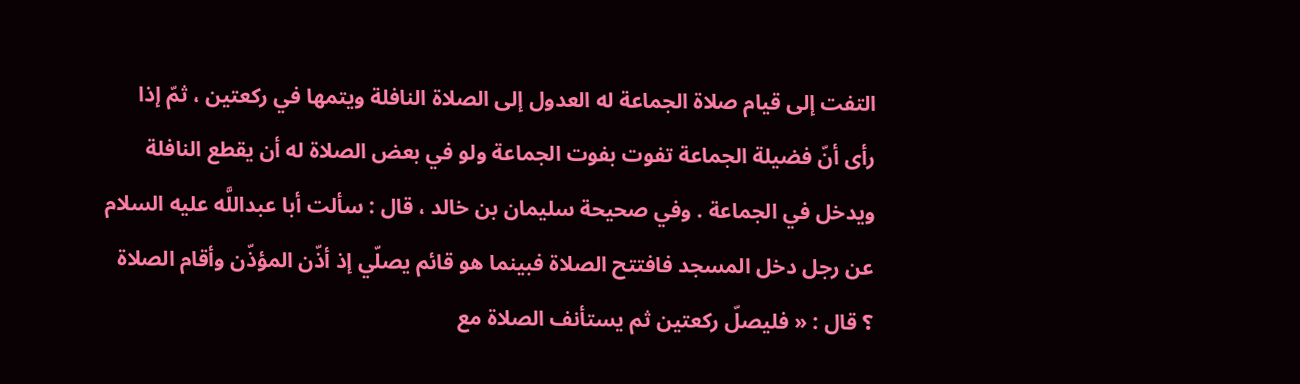التفت إلى قيام صلاة الجماعة له العدول إلى الصلاة النافلة ويتمها في ركعتين ، ثمّ إذا رأى أنّ فضيلة الجماعة تفوت بفوت الجماعة ولو في بعض الصلاة له أن يقطع النافلة ويدخل في الجماعة . وفي صحيحة سليمان بن خالد ، قال : سألت أبا عبداللَّه عليه السلام عن رجل دخل المسجد فافتتح الصلاة فبينما هو قائم يصلّي إذ أذّن المؤذّن وأقام الصلاة ؟ قال : « فليصلّ ركعتين ثم يستأنف الصلاة مع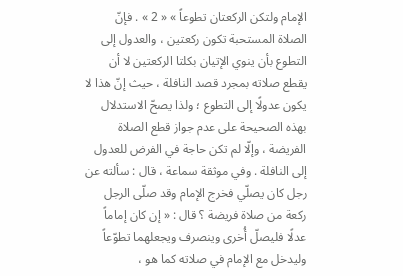الإمام ولتكن الركعتان تطوعاً » « 2 » . فإنّ الصلاة المستحبة تكون ركعتين ، والعدول إلى التطوع بأن ينوي الإتيان بكلتا الركعتين لا أن يقطع صلاته بمجرد قصد النافلة ، حيث إنّ هذا لا يكون عدولًا إلى التطوع ؛ ولذا يصحّ الاستدلال بهذه الصحيحة على عدم جواز قطع الصلاة الفريضة ، وإلّا لم تكن حاجة في الفرض للعدول إلى النافلة . وفي موثقة سماعة ، قال : سألته عن رجل كان يصلّي فخرج الإمام وقد صلّى الرجل ركعة من صلاة فريضة ؟ قال : « إن كان إماماً عدلًا فليصلّ أُخرى وينصرف ويجعلهما تطوّعاً وليدخل مع الإمام في صلاته كما هو ،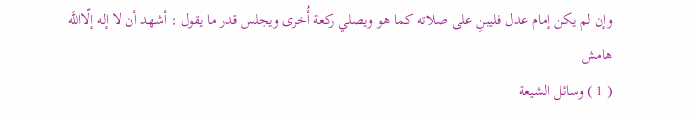وإن لم يكن إمام عدل فليبنِ على صلاته كما هو ويصلي ركعة أُخرى ويجلس قدر ما يقول : أشهد أن لا إله إلّااللَّه
هامش
( 1 ) وسائل الشيعة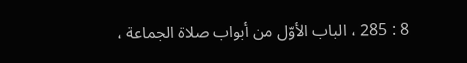8 : 285 ، الباب الأوّل من أبواب صلاة الجماعة ،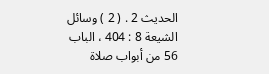الحديث 2 . ( 2 ) وسائل الشيعة 8 : 404 ، الباب 56 من أبواب صلاة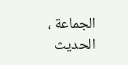الجماعة ، الحديث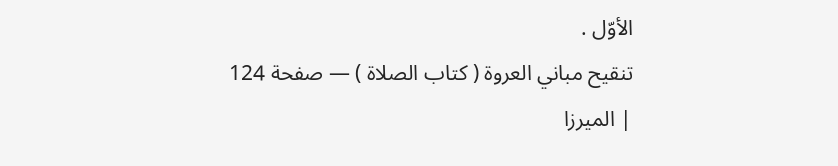الأوّل .
تنقيح مباني العروة ( كتاب الصلاة ) — صفحة 124 | الميرزا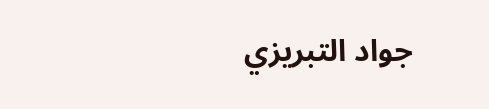جواد التبريزي